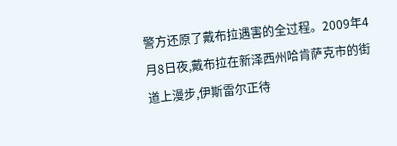警方还原了戴布拉遇害的全过程。2009年4月8日夜,戴布拉在新泽西州哈肯萨克市的街道上漫步,伊斯雷尔正待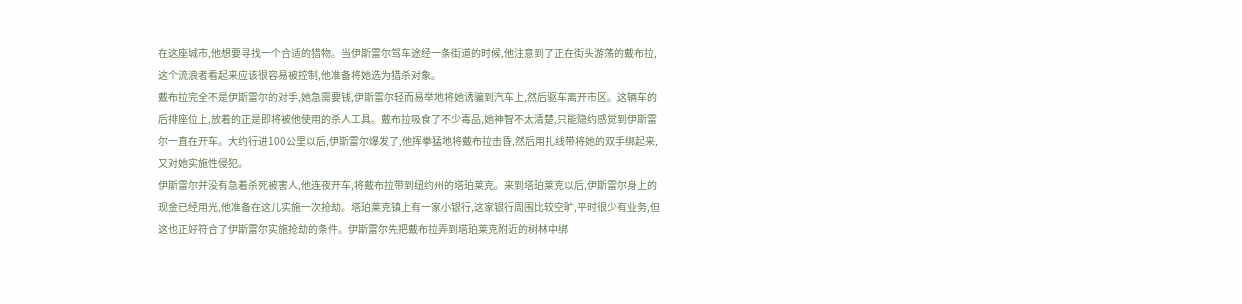在这座城市,他想要寻找一个合适的猎物。当伊斯雷尔驾车途经一条街道的时候,他注意到了正在街头游荡的戴布拉,这个流浪者看起来应该很容易被控制,他准备将她选为猎杀对象。
戴布拉完全不是伊斯雷尔的对手,她急需要钱,伊斯雷尔轻而易举地将她诱骗到汽车上,然后驱车离开市区。这辆车的后排座位上,放着的正是即将被他使用的杀人工具。戴布拉吸食了不少毒品,她神智不太清楚,只能隐约感觉到伊斯雷尔一直在开车。大约行进100公里以后,伊斯雷尔爆发了,他挥拳猛地将戴布拉击昏,然后用扎线带将她的双手绑起来,又对她实施性侵犯。
伊斯雷尔并没有急着杀死被害人,他连夜开车,将戴布拉带到纽约州的塔珀莱克。来到塔珀莱克以后,伊斯雷尔身上的现金已经用光,他准备在这儿实施一次抢劫。塔珀莱克镇上有一家小银行,这家银行周围比较空旷,平时很少有业务,但这也正好符合了伊斯雷尔实施抢劫的条件。伊斯雷尔先把戴布拉弄到塔珀莱克附近的树林中绑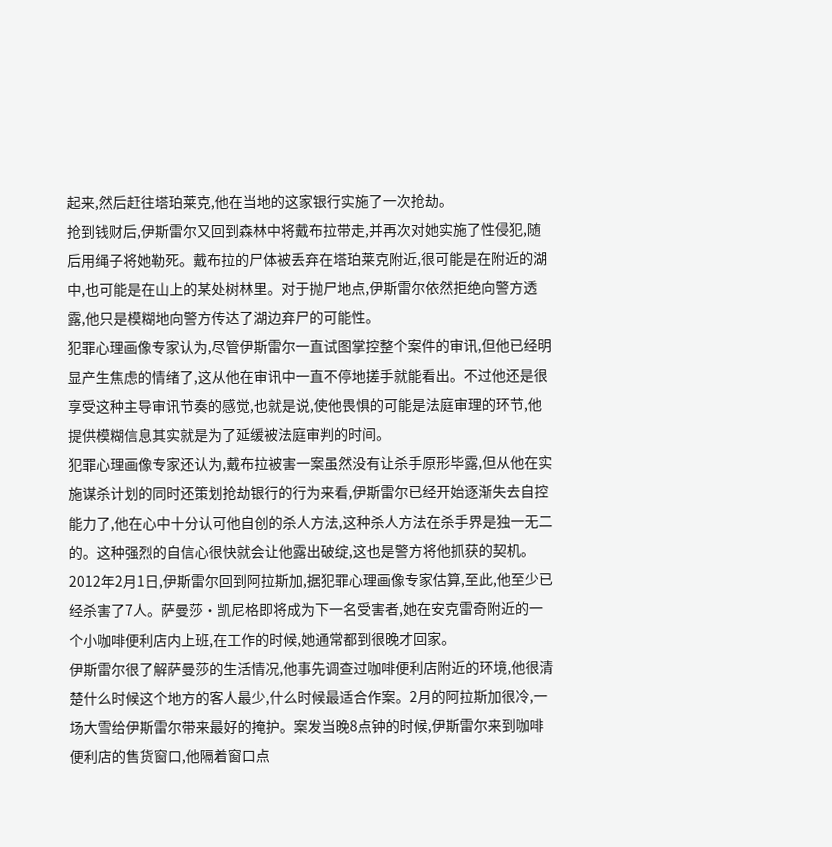起来,然后赶往塔珀莱克,他在当地的这家银行实施了一次抢劫。
抢到钱财后,伊斯雷尔又回到森林中将戴布拉带走,并再次对她实施了性侵犯,随后用绳子将她勒死。戴布拉的尸体被丢弃在塔珀莱克附近,很可能是在附近的湖中,也可能是在山上的某处树林里。对于抛尸地点,伊斯雷尔依然拒绝向警方透露,他只是模糊地向警方传达了湖边弃尸的可能性。
犯罪心理画像专家认为,尽管伊斯雷尔一直试图掌控整个案件的审讯,但他已经明显产生焦虑的情绪了,这从他在审讯中一直不停地搓手就能看出。不过他还是很享受这种主导审讯节奏的感觉,也就是说,使他畏惧的可能是法庭审理的环节,他提供模糊信息其实就是为了延缓被法庭审判的时间。
犯罪心理画像专家还认为,戴布拉被害一案虽然没有让杀手原形毕露,但从他在实施谋杀计划的同时还策划抢劫银行的行为来看,伊斯雷尔已经开始逐渐失去自控能力了,他在心中十分认可他自创的杀人方法,这种杀人方法在杀手界是独一无二的。这种强烈的自信心很快就会让他露出破绽,这也是警方将他抓获的契机。
2012年2月1日,伊斯雷尔回到阿拉斯加,据犯罪心理画像专家估算,至此,他至少已经杀害了7人。萨曼莎·凯尼格即将成为下一名受害者,她在安克雷奇附近的一个小咖啡便利店内上班,在工作的时候,她通常都到很晚才回家。
伊斯雷尔很了解萨曼莎的生活情况,他事先调查过咖啡便利店附近的环境,他很清楚什么时候这个地方的客人最少,什么时候最适合作案。2月的阿拉斯加很冷,一场大雪给伊斯雷尔带来最好的掩护。案发当晚8点钟的时候,伊斯雷尔来到咖啡便利店的售货窗口,他隔着窗口点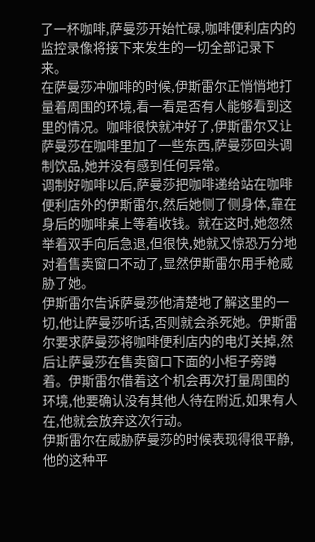了一杯咖啡,萨曼莎开始忙碌,咖啡便利店内的监控录像将接下来发生的一切全部记录下来。
在萨曼莎冲咖啡的时候,伊斯雷尔正悄悄地打量着周围的环境,看一看是否有人能够看到这里的情况。咖啡很快就冲好了,伊斯雷尔又让萨曼莎在咖啡里加了一些东西,萨曼莎回头调制饮品,她并没有感到任何异常。
调制好咖啡以后,萨曼莎把咖啡递给站在咖啡便利店外的伊斯雷尔,然后她侧了侧身体,靠在身后的咖啡桌上等着收钱。就在这时,她忽然举着双手向后急退,但很快,她就又惊恐万分地对着售卖窗口不动了,显然伊斯雷尔用手枪威胁了她。
伊斯雷尔告诉萨曼莎他清楚地了解这里的一切,他让萨曼莎听话,否则就会杀死她。伊斯雷尔要求萨曼莎将咖啡便利店内的电灯关掉,然后让萨曼莎在售卖窗口下面的小柜子旁蹲着。伊斯雷尔借着这个机会再次打量周围的环境,他要确认没有其他人待在附近,如果有人在,他就会放弃这次行动。
伊斯雷尔在威胁萨曼莎的时候表现得很平静,他的这种平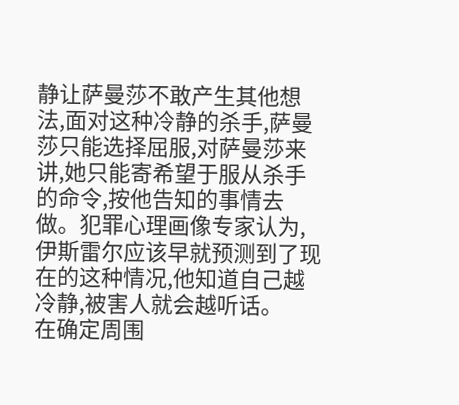静让萨曼莎不敢产生其他想法,面对这种冷静的杀手,萨曼莎只能选择屈服,对萨曼莎来讲,她只能寄希望于服从杀手的命令,按他告知的事情去做。犯罪心理画像专家认为,伊斯雷尔应该早就预测到了现在的这种情况,他知道自己越冷静,被害人就会越听话。
在确定周围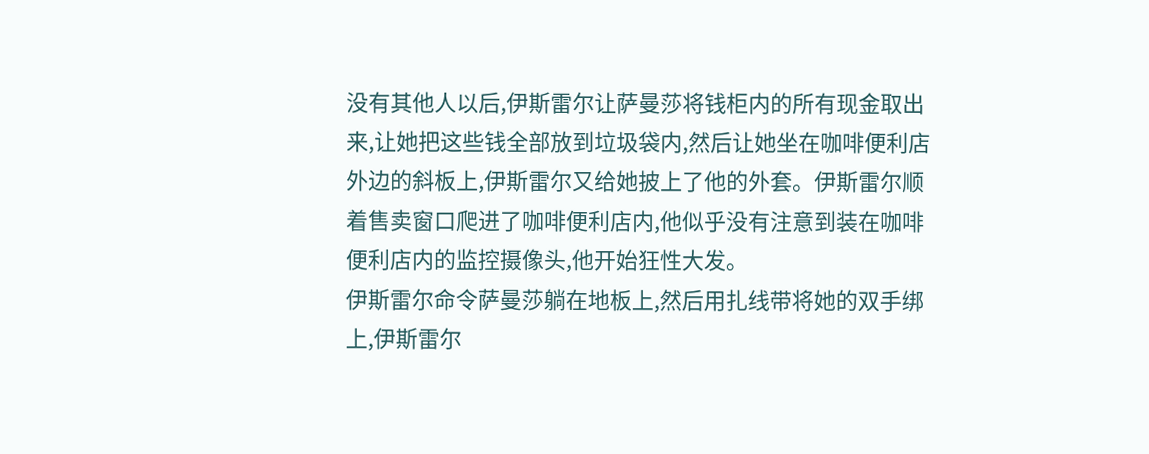没有其他人以后,伊斯雷尔让萨曼莎将钱柜内的所有现金取出来,让她把这些钱全部放到垃圾袋内,然后让她坐在咖啡便利店外边的斜板上,伊斯雷尔又给她披上了他的外套。伊斯雷尔顺着售卖窗口爬进了咖啡便利店内,他似乎没有注意到装在咖啡便利店内的监控摄像头,他开始狂性大发。
伊斯雷尔命令萨曼莎躺在地板上,然后用扎线带将她的双手绑上,伊斯雷尔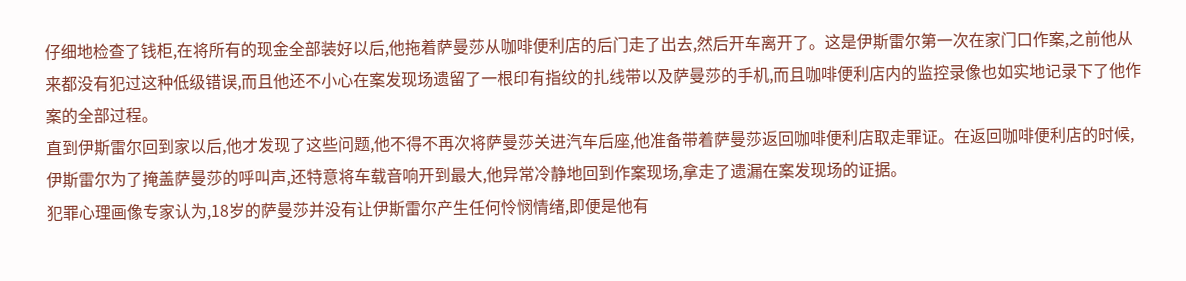仔细地检查了钱柜,在将所有的现金全部装好以后,他拖着萨曼莎从咖啡便利店的后门走了出去,然后开车离开了。这是伊斯雷尔第一次在家门口作案,之前他从来都没有犯过这种低级错误,而且他还不小心在案发现场遗留了一根印有指纹的扎线带以及萨曼莎的手机,而且咖啡便利店内的监控录像也如实地记录下了他作案的全部过程。
直到伊斯雷尔回到家以后,他才发现了这些问题,他不得不再次将萨曼莎关进汽车后座,他准备带着萨曼莎返回咖啡便利店取走罪证。在返回咖啡便利店的时候,伊斯雷尔为了掩盖萨曼莎的呼叫声,还特意将车载音响开到最大,他异常冷静地回到作案现场,拿走了遗漏在案发现场的证据。
犯罪心理画像专家认为,18岁的萨曼莎并没有让伊斯雷尔产生任何怜悯情绪,即便是他有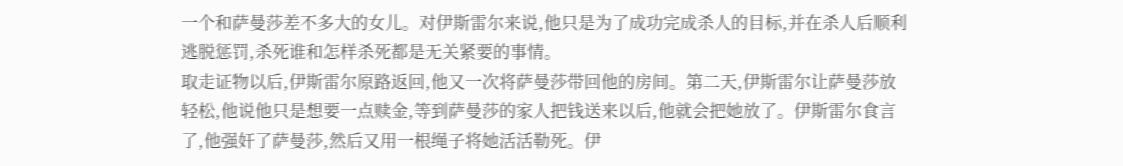一个和萨曼莎差不多大的女儿。对伊斯雷尔来说,他只是为了成功完成杀人的目标,并在杀人后顺利逃脱惩罚,杀死谁和怎样杀死都是无关紧要的事情。
取走证物以后,伊斯雷尔原路返回,他又一次将萨曼莎带回他的房间。第二天,伊斯雷尔让萨曼莎放轻松,他说他只是想要一点赎金,等到萨曼莎的家人把钱送来以后,他就会把她放了。伊斯雷尔食言了,他强奸了萨曼莎,然后又用一根绳子将她活活勒死。伊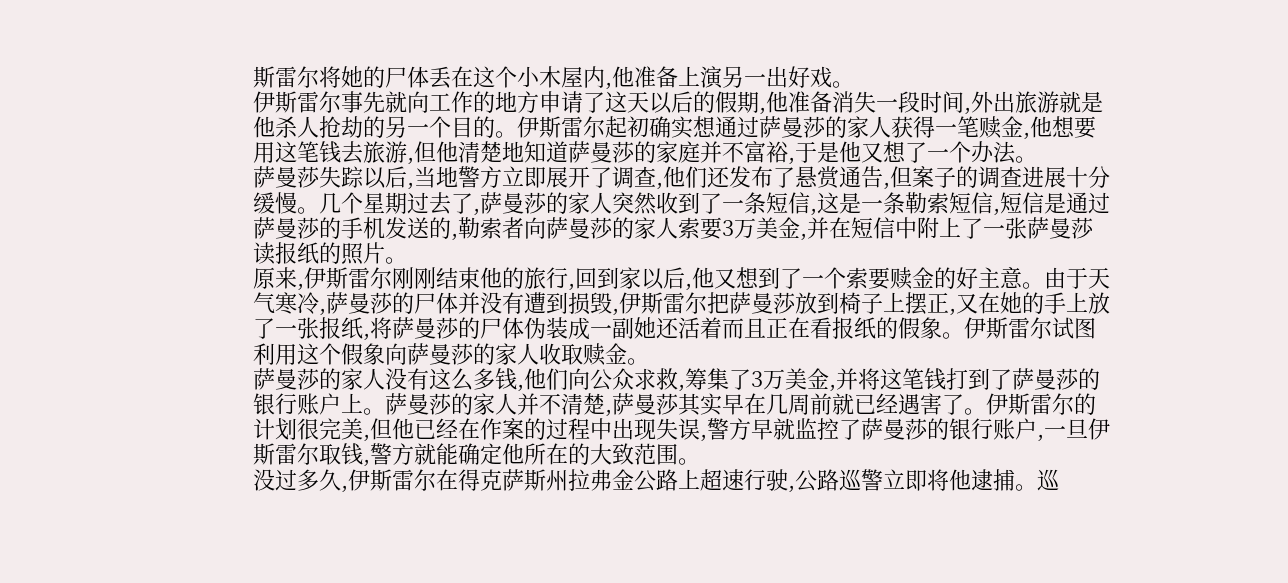斯雷尔将她的尸体丢在这个小木屋内,他准备上演另一出好戏。
伊斯雷尔事先就向工作的地方申请了这天以后的假期,他准备消失一段时间,外出旅游就是他杀人抢劫的另一个目的。伊斯雷尔起初确实想通过萨曼莎的家人获得一笔赎金,他想要用这笔钱去旅游,但他清楚地知道萨曼莎的家庭并不富裕,于是他又想了一个办法。
萨曼莎失踪以后,当地警方立即展开了调查,他们还发布了悬赏通告,但案子的调查进展十分缓慢。几个星期过去了,萨曼莎的家人突然收到了一条短信,这是一条勒索短信,短信是通过萨曼莎的手机发送的,勒索者向萨曼莎的家人索要3万美金,并在短信中附上了一张萨曼莎读报纸的照片。
原来,伊斯雷尔刚刚结束他的旅行,回到家以后,他又想到了一个索要赎金的好主意。由于天气寒冷,萨曼莎的尸体并没有遭到损毁,伊斯雷尔把萨曼莎放到椅子上摆正,又在她的手上放了一张报纸,将萨曼莎的尸体伪装成一副她还活着而且正在看报纸的假象。伊斯雷尔试图利用这个假象向萨曼莎的家人收取赎金。
萨曼莎的家人没有这么多钱,他们向公众求救,筹集了3万美金,并将这笔钱打到了萨曼莎的银行账户上。萨曼莎的家人并不清楚,萨曼莎其实早在几周前就已经遇害了。伊斯雷尔的计划很完美,但他已经在作案的过程中出现失误,警方早就监控了萨曼莎的银行账户,一旦伊斯雷尔取钱,警方就能确定他所在的大致范围。
没过多久,伊斯雷尔在得克萨斯州拉弗金公路上超速行驶,公路巡警立即将他逮捕。巡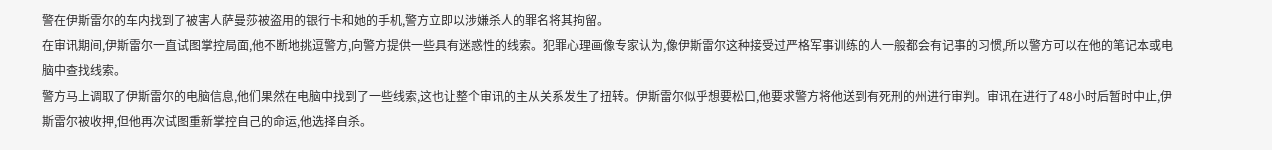警在伊斯雷尔的车内找到了被害人萨曼莎被盗用的银行卡和她的手机,警方立即以涉嫌杀人的罪名将其拘留。
在审讯期间,伊斯雷尔一直试图掌控局面,他不断地挑逗警方,向警方提供一些具有迷惑性的线索。犯罪心理画像专家认为,像伊斯雷尔这种接受过严格军事训练的人一般都会有记事的习惯,所以警方可以在他的笔记本或电脑中查找线索。
警方马上调取了伊斯雷尔的电脑信息,他们果然在电脑中找到了一些线索,这也让整个审讯的主从关系发生了扭转。伊斯雷尔似乎想要松口,他要求警方将他送到有死刑的州进行审判。审讯在进行了48小时后暂时中止,伊斯雷尔被收押,但他再次试图重新掌控自己的命运,他选择自杀。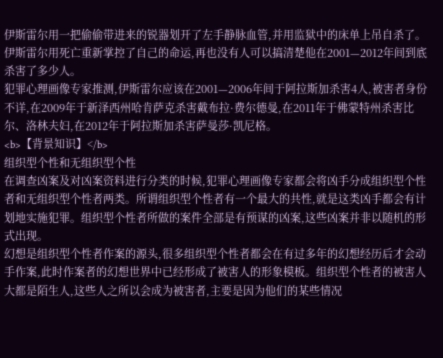伊斯雷尔用一把偷偷带进来的锐器划开了左手静脉血管,并用监狱中的床单上吊自杀了。伊斯雷尔用死亡重新掌控了自己的命运,再也没有人可以搞清楚他在2001—2012年间到底杀害了多少人。
犯罪心理画像专家推测,伊斯雷尔应该在2001—2006年间于阿拉斯加杀害4人,被害者身份不详,在2009年于新泽西州哈肯萨克杀害戴布拉·费尔德曼,在2011年于佛蒙特州杀害比尔、洛林夫妇,在2012年于阿拉斯加杀害萨曼莎·凯尼格。
<b>【背景知识】</b>
组织型个性和无组织型个性
在调查凶案及对凶案资料进行分类的时候,犯罪心理画像专家都会将凶手分成组织型个性者和无组织型个性者两类。所谓组织型个性者有一个最大的共性,就是这类凶手都会有计划地实施犯罪。组织型个性者所做的案件全部是有预谋的凶案,这些凶案并非以随机的形式出现。
幻想是组织型个性者作案的源头,很多组织型个性者都会在有过多年的幻想经历后才会动手作案,此时作案者的幻想世界中已经形成了被害人的形象模板。组织型个性者的被害人大都是陌生人,这些人之所以会成为被害者,主要是因为他们的某些情况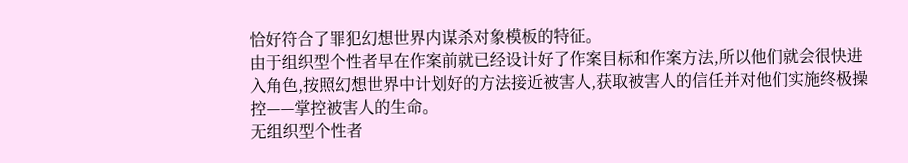恰好符合了罪犯幻想世界内谋杀对象模板的特征。
由于组织型个性者早在作案前就已经设计好了作案目标和作案方法,所以他们就会很快进入角色,按照幻想世界中计划好的方法接近被害人,获取被害人的信任并对他们实施终极操控——掌控被害人的生命。
无组织型个性者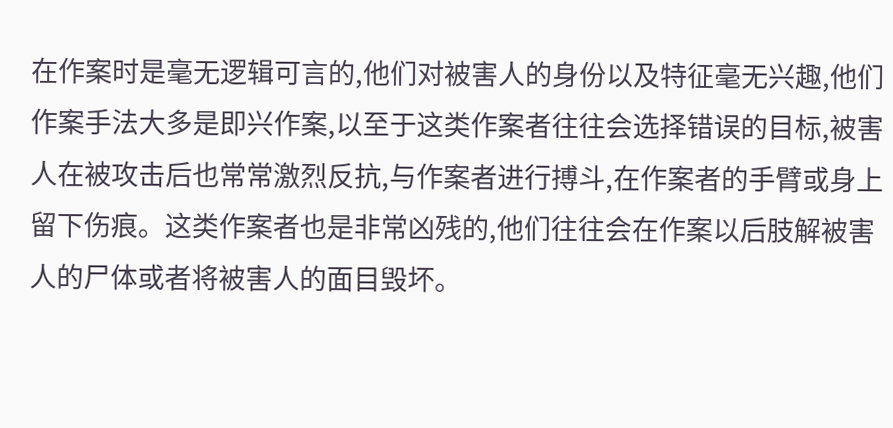在作案时是毫无逻辑可言的,他们对被害人的身份以及特征毫无兴趣,他们作案手法大多是即兴作案,以至于这类作案者往往会选择错误的目标,被害人在被攻击后也常常激烈反抗,与作案者进行搏斗,在作案者的手臂或身上留下伤痕。这类作案者也是非常凶残的,他们往往会在作案以后肢解被害人的尸体或者将被害人的面目毁坏。